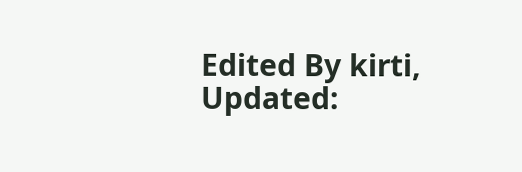Edited By kirti, Updated: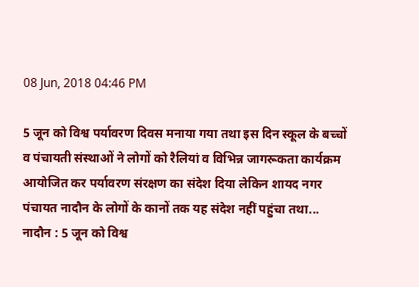08 Jun, 2018 04:46 PM

5 जून को विश्व पर्यावरण दिवस मनाया गया तथा इस दिन स्कूल के बच्चों व पंचायती संस्थाओं ने लोगों को रैलियां व विभिन्न जागरूकता कार्यक्रम आयोजित कर पर्यावरण संरक्षण का संदेश दिया लेकिन शायद नगर पंचायत नादौन के लोगों के कानों तक यह संदेश नहीं पहुंचा तथा...
नादौन : 5 जून को विश्व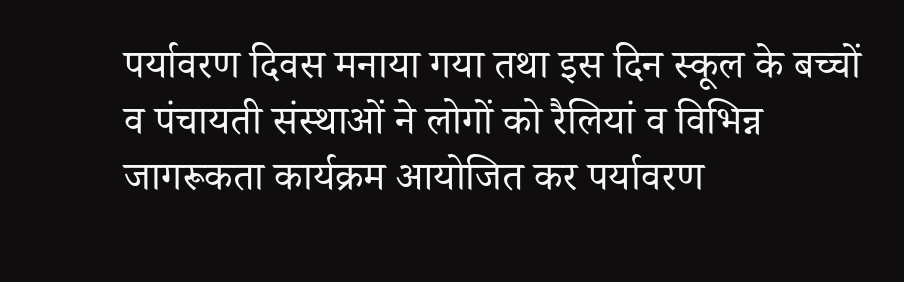पर्यावरण दिवस मनाया गया तथा इस दिन स्कूल के बच्चों व पंचायती संस्थाओं ने लोगों को रैलियां व विभिन्न जागरूकता कार्यक्रम आयोजित कर पर्यावरण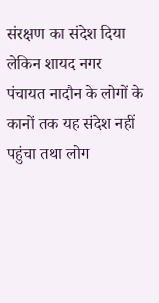संरक्षण का संदेश दिया लेकिन शायद नगर पंचायत नादौन के लोगों के कानों तक यह संदेश नहीं पहुंचा तथा लोग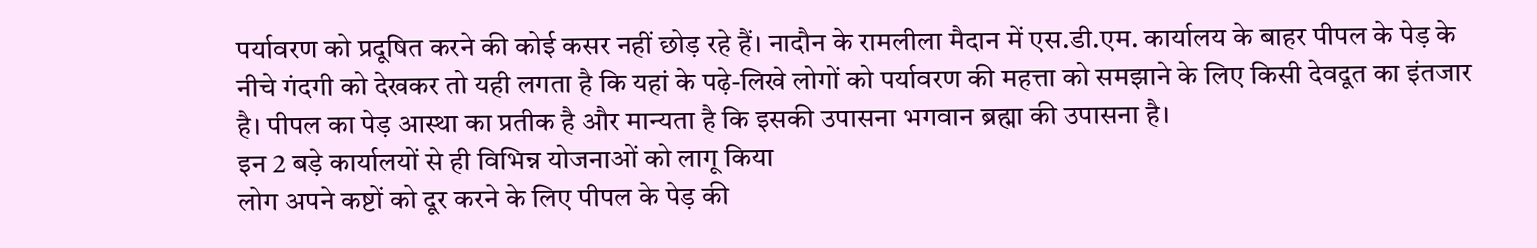पर्यावरण को प्रदूषित करने की कोई कसर नहीं छोड़ रहे हैं। नादौन के रामलीला मैदान में एस.डी.एम. कार्यालय के बाहर पीपल के पेड़ के नीचे गंदगी को देखकर तो यही लगता है कि यहां के पढ़े-लिखे लोगों को पर्यावरण की महत्ता को समझाने के लिए किसी देवदूत का इंतजार है। पीपल का पेड़ आस्था का प्रतीक है और मान्यता है कि इसकी उपासना भगवान ब्रह्मा की उपासना है।
इन 2 बड़े कार्यालयों से ही विभिन्न योजनाओं को लागू किया
लोग अपने कष्टों को दूर करने के लिए पीपल के पेड़ की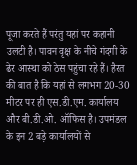पूजा करते हैं परंतु यहां पर कहानी उलटी है। पावन वृक्ष के नीचे गंदगी के ढेर आस्था को ठेस पहुंचा रहे हैं। हैरत की बात है कि यहां से लगभग 20-30 मीटर पर ही एस.डी.एम. कार्यालय और बी.डी.ओ. ऑफिस है। उपमंडल के इन 2 बड़े कार्यालयों से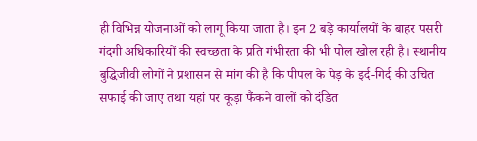ही विभिन्न योजनाओं को लागू किया जाता है। इन 2 बड़े कार्यालयों के बाहर पसरी गंदगी अधिकारियों की स्वच्छता के प्रति गंभीरता की भी पोल खोल रही है। स्थानीय बुद्धिजीवी लोगों ने प्रशासन से मांग की है कि पीपल के पेड़ के इर्द-गिर्द की उचित सफाई की जाए तथा यहां पर कूड़ा फैंकने वालों को दंडित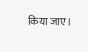किया जाए।